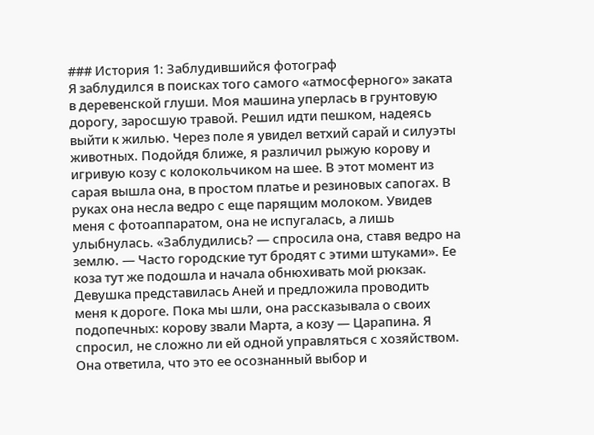### История 1: Заблудившийся фотограф
Я заблудился в поисках того самого «атмосферного» заката в деревенской глуши. Моя машина уперлась в грунтовую дорогу, заросшую травой. Решил идти пешком, надеясь выйти к жилью. Через поле я увидел ветхий сарай и силуэты животных. Подойдя ближе, я различил рыжую корову и игривую козу с колокольчиком на шее. В этот момент из сарая вышла она, в простом платье и резиновых сапогах. В руках она несла ведро с еще парящим молоком. Увидев меня с фотоаппаратом, она не испугалась, а лишь улыбнулась. «Заблудились? — спросила она, ставя ведро на землю. — Часто городские тут бродят с этими штуками». Ее коза тут же подошла и начала обнюхивать мой рюкзак. Девушка представилась Аней и предложила проводить меня к дороге. Пока мы шли, она рассказывала о своих подопечных: корову звали Марта, а козу — Царапина. Я спросил, не сложно ли ей одной управляться с хозяйством. Она ответила, что это ее осознанный выбор и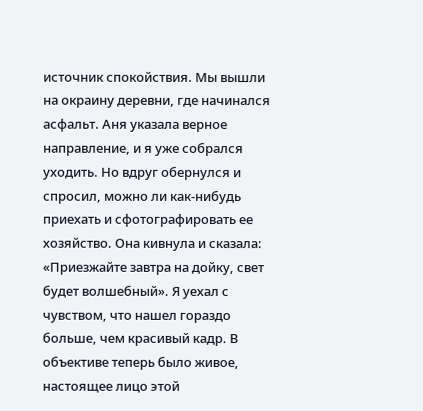источник спокойствия. Мы вышли на окраину деревни, где начинался асфальт. Аня указала верное направление, и я уже собрался уходить. Но вдруг обернулся и спросил, можно ли как-нибудь приехать и сфотографировать ее хозяйство. Она кивнула и сказала: «Приезжайте завтра на дойку, свет будет волшебный». Я уехал с чувством, что нашел гораздо больше, чем красивый кадр. В объективе теперь было живое, настоящее лицо этой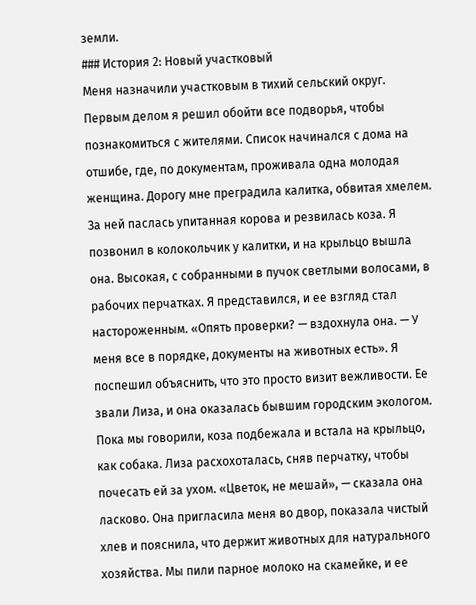земли.
### История 2: Новый участковый
Меня назначили участковым в тихий сельский округ. Первым делом я решил обойти все подворья, чтобы познакомиться с жителями. Список начинался с дома на отшибе, где, по документам, проживала одна молодая женщина. Дорогу мне преградила калитка, обвитая хмелем. За ней паслась упитанная корова и резвилась коза. Я позвонил в колокольчик у калитки, и на крыльцо вышла она. Высокая, с собранными в пучок светлыми волосами, в рабочих перчатках. Я представился, и ее взгляд стал настороженным. «Опять проверки? — вздохнула она. — У меня все в порядке, документы на животных есть». Я поспешил объяснить, что это просто визит вежливости. Ее звали Лиза, и она оказалась бывшим городским экологом. Пока мы говорили, коза подбежала и встала на крыльцо, как собака. Лиза расхохоталась, сняв перчатку, чтобы почесать ей за ухом. «Цветок, не мешай», — сказала она ласково. Она пригласила меня во двор, показала чистый хлев и пояснила, что держит животных для натурального хозяйства. Мы пили парное молоко на скамейке, и ее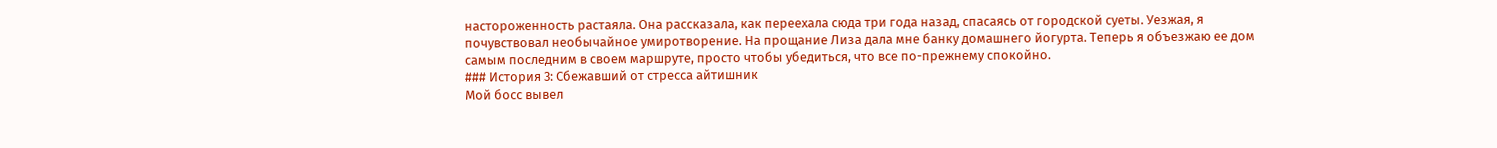настороженность растаяла. Она рассказала, как переехала сюда три года назад, спасаясь от городской суеты. Уезжая, я почувствовал необычайное умиротворение. На прощание Лиза дала мне банку домашнего йогурта. Теперь я объезжаю ее дом самым последним в своем маршруте, просто чтобы убедиться, что все по-прежнему спокойно.
### История 3: Сбежавший от стресса айтишник
Мой босс вывел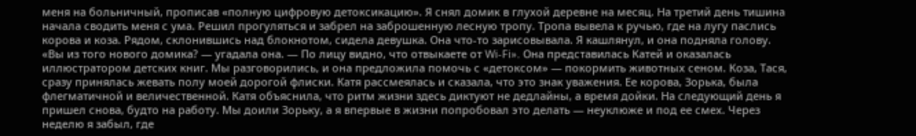меня на больничный, прописав «полную цифровую детоксикацию». Я снял домик в глухой деревне на месяц. На третий день тишина начала сводить меня с ума. Решил прогуляться и забрел на заброшенную лесную тропу. Тропа вывела к ручью, где на лугу паслись корова и коза. Рядом, склонившись над блокнотом, сидела девушка. Она что-то зарисовывала. Я кашлянул, и она подняла голову. «Вы из того нового домика? — угадала она. — По лицу видно, что отвыкаете от Wi-Fi». Она представилась Катей и оказалась иллюстратором детских книг. Мы разговорились, и она предложила помочь с «детоксом» — покормить животных сеном. Коза, Тася, сразу принялась жевать полу моей дорогой флиски. Катя рассмеялась и сказала, что это знак уважения. Ее корова, Зорька, была флегматичной и величественной. Катя объяснила, что ритм жизни здесь диктуют не дедлайны, а время дойки. На следующий день я пришел снова, будто на работу. Мы доили Зорьку, а я впервые в жизни попробовал это делать — неуклюже и под ее смех. Через неделю я забыл, где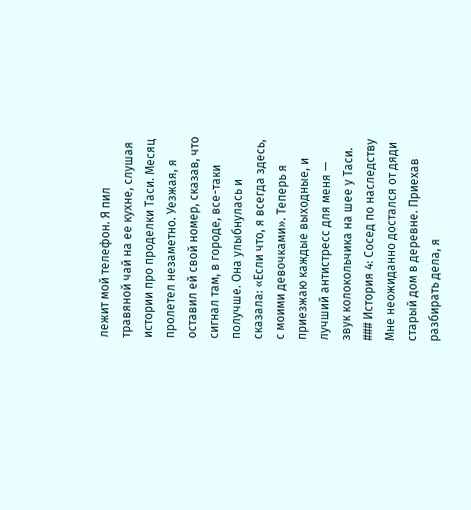лежит мой телефон. Я пил травяной чай на ее кухне, слушая истории про проделки Таси. Месяц пролетел незаметно. Уезжая, я оставил ей свой номер, сказав, что сигнал там, в городе, все-таки получше. Она улыбнулась и сказала: «Если что, я всегда здесь, с моими девочками». Теперь я приезжаю каждые выходные, и лучший антистресс для меня — звук колокольчика на шее у Таси.
### История 4: Сосед по наследству
Мне неожиданно достался от дяди старый дом в деревне. Приехав разбирать дела, я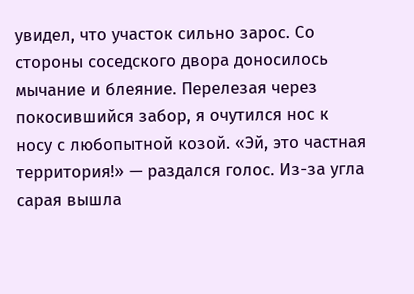увидел, что участок сильно зарос. Со стороны соседского двора доносилось мычание и блеяние. Перелезая через покосившийся забор, я очутился нос к носу с любопытной козой. «Эй, это частная территория!» — раздался голос. Из-за угла сарая вышла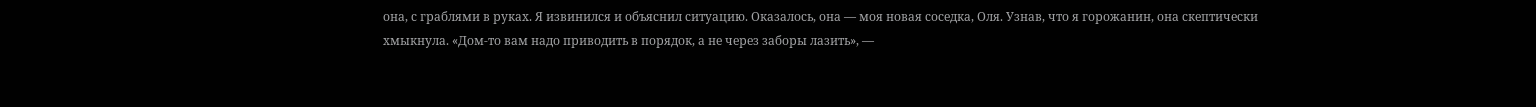она, с граблями в руках. Я извинился и объяснил ситуацию. Оказалось, она — моя новая соседка, Оля. Узнав, что я горожанин, она скептически хмыкнула. «Дом-то вам надо приводить в порядок, а не через заборы лазить», —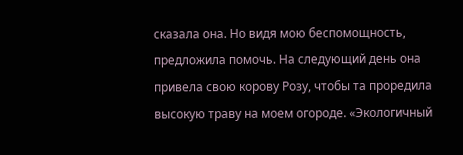сказала она. Но видя мою беспомощность, предложила помочь. На следующий день она привела свою корову Розу, чтобы та проредила высокую траву на моем огороде. «Экологичный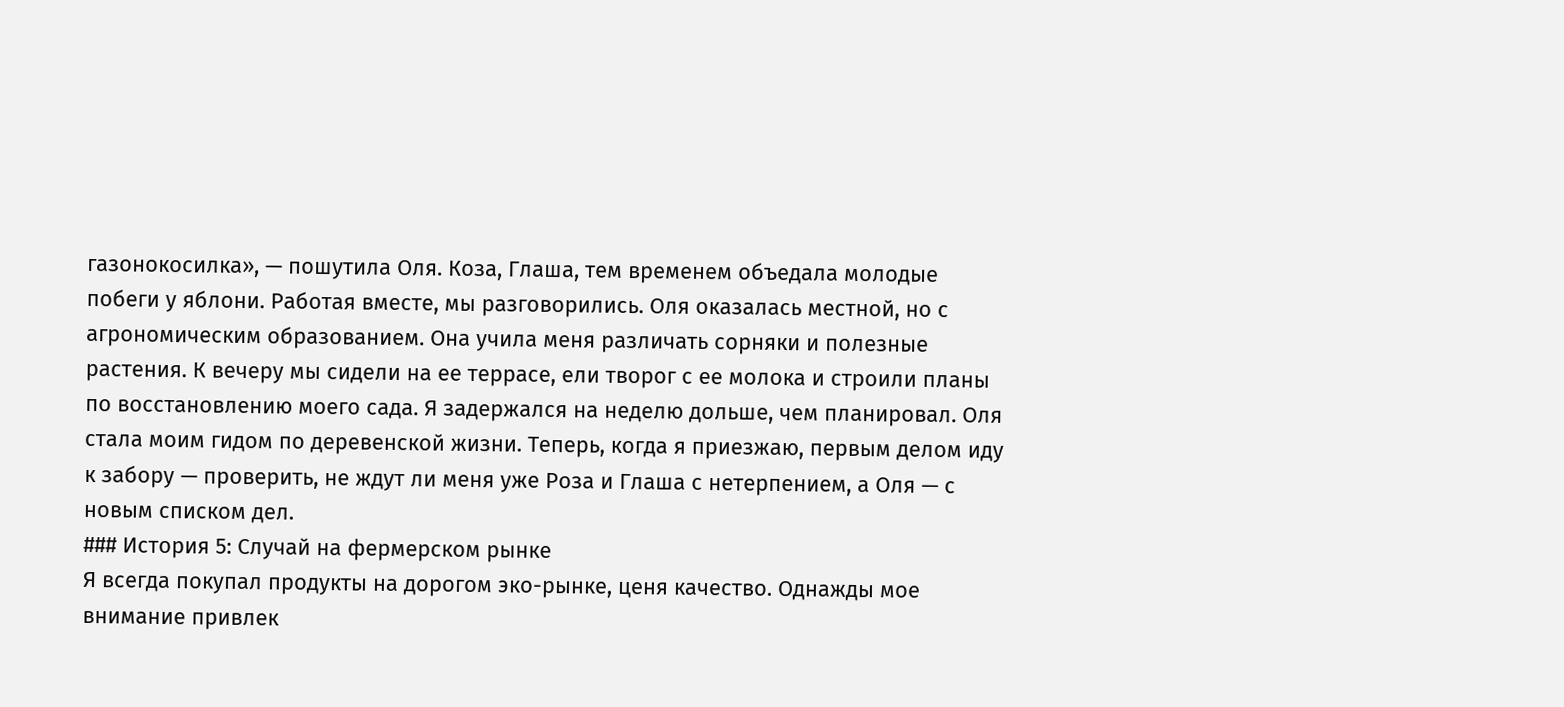газонокосилка», — пошутила Оля. Коза, Глаша, тем временем объедала молодые побеги у яблони. Работая вместе, мы разговорились. Оля оказалась местной, но с агрономическим образованием. Она учила меня различать сорняки и полезные растения. К вечеру мы сидели на ее террасе, ели творог с ее молока и строили планы по восстановлению моего сада. Я задержался на неделю дольше, чем планировал. Оля стала моим гидом по деревенской жизни. Теперь, когда я приезжаю, первым делом иду к забору — проверить, не ждут ли меня уже Роза и Глаша с нетерпением, а Оля — с новым списком дел.
### История 5: Случай на фермерском рынке
Я всегда покупал продукты на дорогом эко-рынке, ценя качество. Однажды мое внимание привлек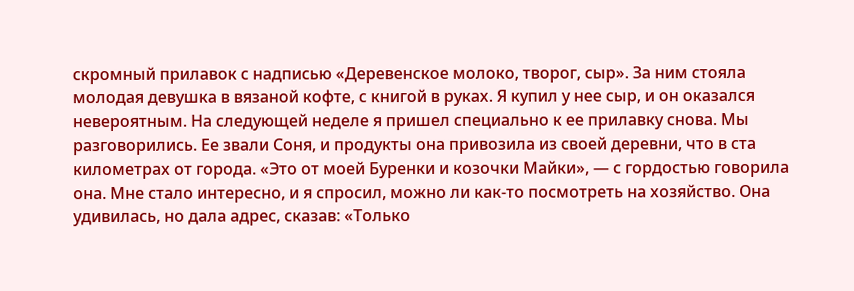скромный прилавок с надписью «Деревенское молоко, творог, сыр». За ним стояла молодая девушка в вязаной кофте, с книгой в руках. Я купил у нее сыр, и он оказался невероятным. На следующей неделе я пришел специально к ее прилавку снова. Мы разговорились. Ее звали Соня, и продукты она привозила из своей деревни, что в ста километрах от города. «Это от моей Буренки и козочки Майки», — с гордостью говорила она. Мне стало интересно, и я спросил, можно ли как-то посмотреть на хозяйство. Она удивилась, но дала адрес, сказав: «Только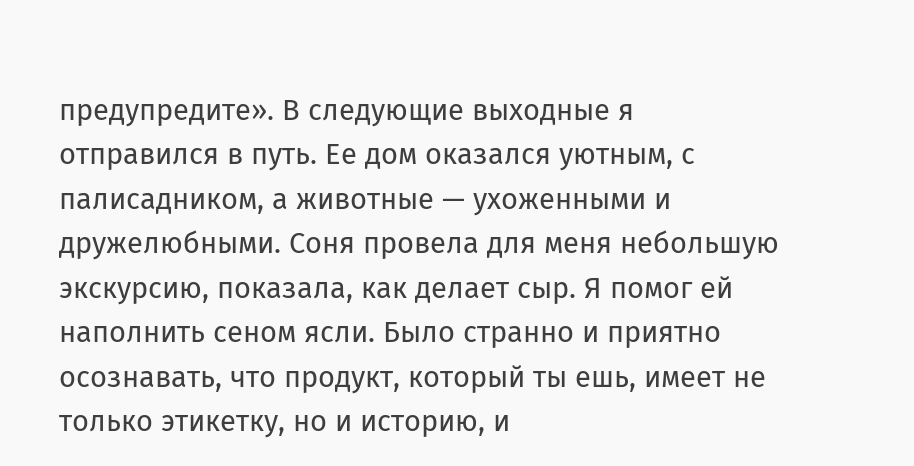предупредите». В следующие выходные я отправился в путь. Ее дом оказался уютным, с палисадником, а животные — ухоженными и дружелюбными. Соня провела для меня небольшую экскурсию, показала, как делает сыр. Я помог ей наполнить сеном ясли. Было странно и приятно осознавать, что продукт, который ты ешь, имеет не только этикетку, но и историю, и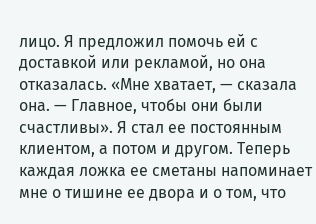лицо. Я предложил помочь ей с доставкой или рекламой, но она отказалась. «Мне хватает, — сказала она. — Главное, чтобы они были счастливы». Я стал ее постоянным клиентом, а потом и другом. Теперь каждая ложка ее сметаны напоминает мне о тишине ее двора и о том, что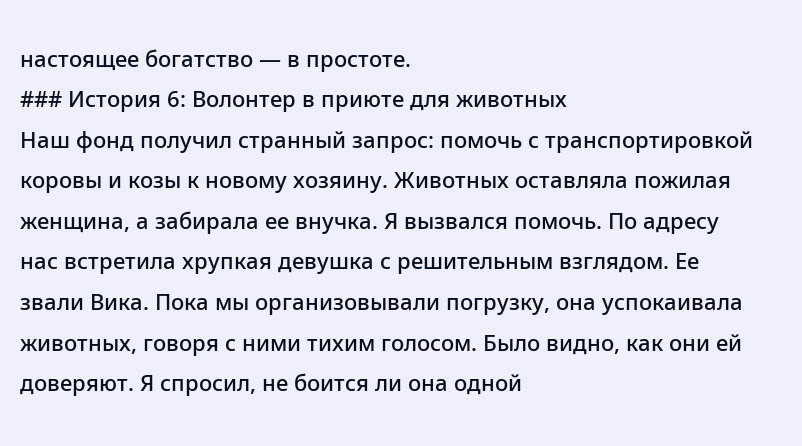настоящее богатство — в простоте.
### История 6: Волонтер в приюте для животных
Наш фонд получил странный запрос: помочь с транспортировкой коровы и козы к новому хозяину. Животных оставляла пожилая женщина, а забирала ее внучка. Я вызвался помочь. По адресу нас встретила хрупкая девушка с решительным взглядом. Ее звали Вика. Пока мы организовывали погрузку, она успокаивала животных, говоря с ними тихим голосом. Было видно, как они ей доверяют. Я спросил, не боится ли она одной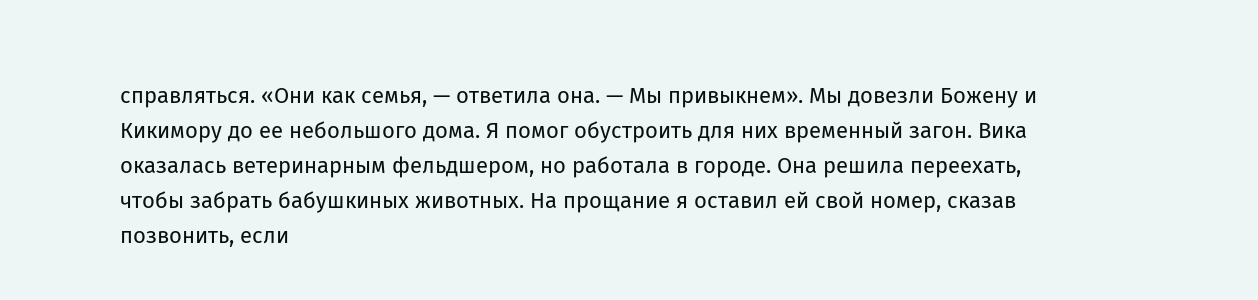справляться. «Они как семья, — ответила она. — Мы привыкнем». Мы довезли Божену и Кикимору до ее небольшого дома. Я помог обустроить для них временный загон. Вика оказалась ветеринарным фельдшером, но работала в городе. Она решила переехать, чтобы забрать бабушкиных животных. На прощание я оставил ей свой номер, сказав позвонить, если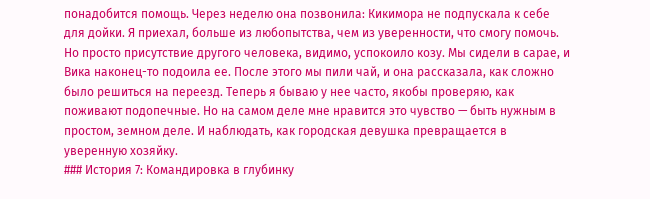понадобится помощь. Через неделю она позвонила: Кикимора не подпускала к себе для дойки. Я приехал, больше из любопытства, чем из уверенности, что смогу помочь. Но просто присутствие другого человека, видимо, успокоило козу. Мы сидели в сарае, и Вика наконец-то подоила ее. После этого мы пили чай, и она рассказала, как сложно было решиться на переезд. Теперь я бываю у нее часто, якобы проверяю, как поживают подопечные. Но на самом деле мне нравится это чувство — быть нужным в простом, земном деле. И наблюдать, как городская девушка превращается в уверенную хозяйку.
### История 7: Командировка в глубинку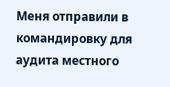Меня отправили в командировку для аудита местного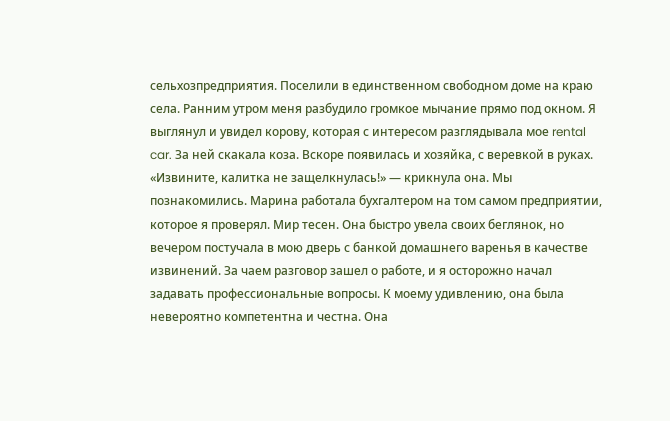сельхозпредприятия. Поселили в единственном свободном доме на краю села. Ранним утром меня разбудило громкое мычание прямо под окном. Я выглянул и увидел корову, которая с интересом разглядывала мое rental car. За ней скакала коза. Вскоре появилась и хозяйка, с веревкой в руках. «Извините, калитка не защелкнулась!» — крикнула она. Мы познакомились. Марина работала бухгалтером на том самом предприятии, которое я проверял. Мир тесен. Она быстро увела своих беглянок, но вечером постучала в мою дверь с банкой домашнего варенья в качестве извинений. За чаем разговор зашел о работе, и я осторожно начал задавать профессиональные вопросы. К моему удивлению, она была невероятно компетентна и честна. Она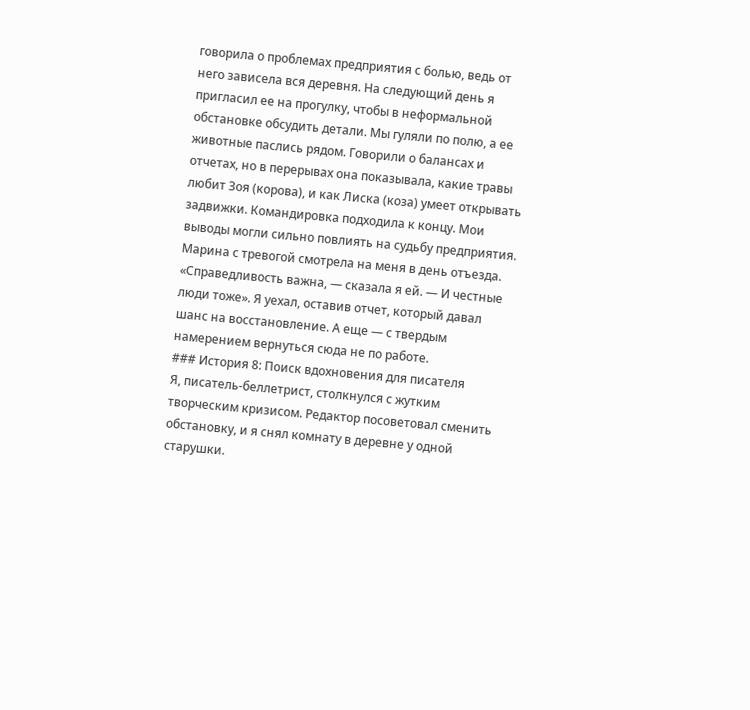говорила о проблемах предприятия с болью, ведь от него зависела вся деревня. На следующий день я пригласил ее на прогулку, чтобы в неформальной обстановке обсудить детали. Мы гуляли по полю, а ее животные паслись рядом. Говорили о балансах и отчетах, но в перерывах она показывала, какие травы любит Зоя (корова), и как Лиска (коза) умеет открывать задвижки. Командировка подходила к концу. Мои выводы могли сильно повлиять на судьбу предприятия. Марина с тревогой смотрела на меня в день отъезда. «Справедливость важна, — сказала я ей. — И честные люди тоже». Я уехал, оставив отчет, который давал шанс на восстановление. А еще — с твердым намерением вернуться сюда не по работе.
### История 8: Поиск вдохновения для писателя
Я, писатель-беллетрист, столкнулся с жутким творческим кризисом. Редактор посоветовал сменить обстановку, и я снял комнату в деревне у одной старушки.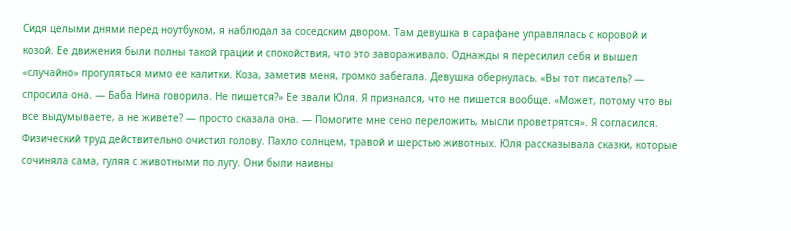Сидя целыми днями перед ноутбуком, я наблюдал за соседским двором. Там девушка в сарафане управлялась с коровой и козой. Ее движения были полны такой грации и спокойствия, что это завораживало. Однажды я пересилил себя и вышел «случайно» прогуляться мимо ее калитки. Коза, заметив меня, громко забегала. Девушка обернулась. «Вы тот писатель? — спросила она. — Баба Нина говорила. Не пишется?» Ее звали Юля. Я признался, что не пишется вообще. «Может, потому что вы все выдумываете, а не живете? — просто сказала она. — Помогите мне сено переложить, мысли проветрятся». Я согласился. Физический труд действительно очистил голову. Пахло солнцем, травой и шерстью животных. Юля рассказывала сказки, которые сочиняла сама, гуляя с животными по лугу. Они были наивны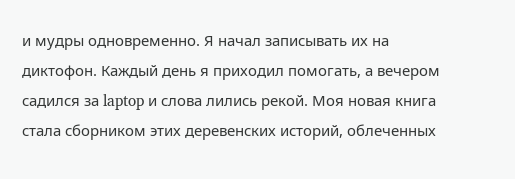и мудры одновременно. Я начал записывать их на диктофон. Каждый день я приходил помогать, а вечером садился за laptop и слова лились рекой. Моя новая книга стала сборником этих деревенских историй, облеченных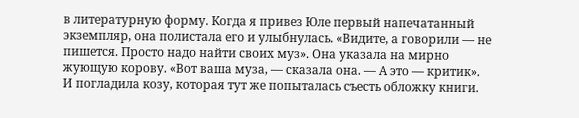в литературную форму. Когда я привез Юле первый напечатанный экземпляр, она полистала его и улыбнулась. «Видите, а говорили — не пишется. Просто надо найти своих муз». Она указала на мирно жующую корову. «Вот ваша муза, — сказала она. — А это — критик». И погладила козу, которая тут же попыталась съесть обложку книги.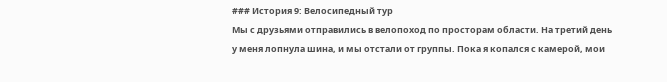### История 9: Велосипедный тур
Мы с друзьями отправились в велопоход по просторам области. На третий день у меня лопнула шина, и мы отстали от группы. Пока я копался с камерой, мои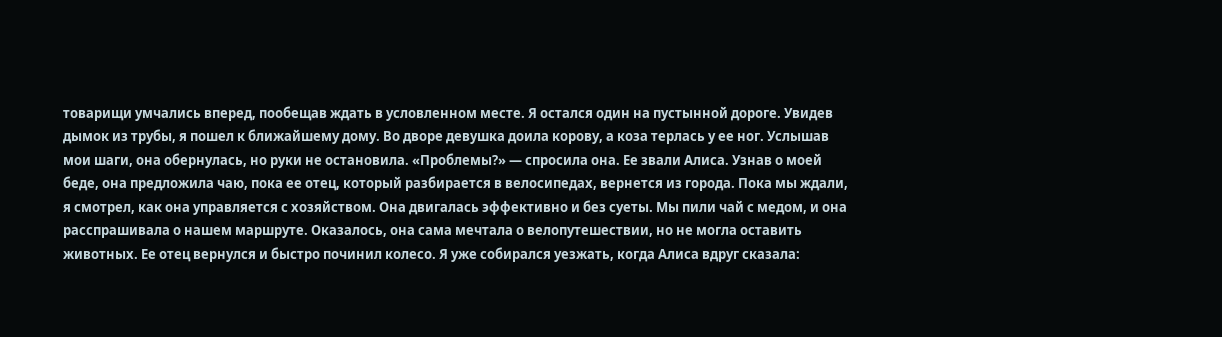товарищи умчались вперед, пообещав ждать в условленном месте. Я остался один на пустынной дороге. Увидев дымок из трубы, я пошел к ближайшему дому. Во дворе девушка доила корову, а коза терлась у ее ног. Услышав мои шаги, она обернулась, но руки не остановила. «Проблемы?» — спросила она. Ее звали Алиса. Узнав о моей беде, она предложила чаю, пока ее отец, который разбирается в велосипедах, вернется из города. Пока мы ждали, я смотрел, как она управляется с хозяйством. Она двигалась эффективно и без суеты. Мы пили чай с медом, и она расспрашивала о нашем маршруте. Оказалось, она сама мечтала о велопутешествии, но не могла оставить животных. Ее отец вернулся и быстро починил колесо. Я уже собирался уезжать, когда Алиса вдруг сказала: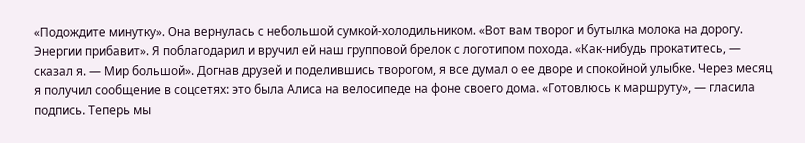«Подождите минутку». Она вернулась с небольшой сумкой-холодильником. «Вот вам творог и бутылка молока на дорогу. Энергии прибавит». Я поблагодарил и вручил ей наш групповой брелок с логотипом похода. «Как-нибудь прокатитесь, — сказал я. — Мир большой». Догнав друзей и поделившись творогом, я все думал о ее дворе и спокойной улыбке. Через месяц я получил сообщение в соцсетях: это была Алиса на велосипеде на фоне своего дома. «Готовлюсь к маршруту», — гласила подпись. Теперь мы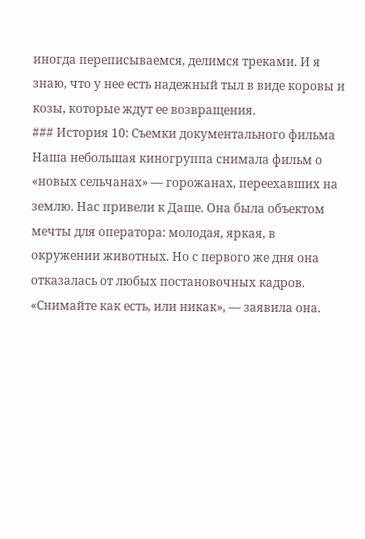иногда переписываемся, делимся треками. И я знаю, что у нее есть надежный тыл в виде коровы и козы, которые ждут ее возвращения.
### История 10: Съемки документального фильма
Наша небольшая киногруппа снимала фильм о «новых сельчанах» — горожанах, переехавших на землю. Нас привели к Даше. Она была объектом мечты для оператора: молодая, яркая, в окружении животных. Но с первого же дня она отказалась от любых постановочных кадров. «Снимайте как есть, или никак», — заявила она.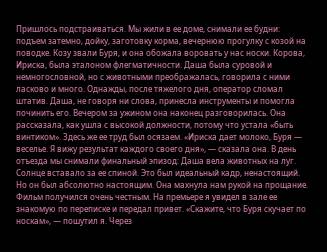Пришлось подстраиваться. Мы жили в ее доме, снимали ее будни: подъем затемно, дойку, заготовку корма, вечернюю прогулку с козой на поводке. Козу звали Буря, и она обожала воровать у нас носки. Корова, Ириска, была эталоном флегматичности. Даша была суровой и немногословной, но с животными преображалась, говорила с ними ласково и много. Однажды, после тяжелого дня, оператор сломал штатив. Даша, не говоря ни слова, принесла инструменты и помогла починить его. Вечером за ужином она наконец разговорилась. Она рассказала, как ушла с высокой должности, потому что устала «быть винтиком». Здесь же ее труд был осязаем. «Ириска дает молоко, Буря — веселье. Я вижу результат каждого своего дня», — сказала она. В день отъезда мы снимали финальный эпизод: Даша вела животных на луг. Солнце вставало за ее спиной. Это был идеальный кадр, ненастоящий. Но он был абсолютно настоящим. Она махнула нам рукой на прощание. Фильм получился очень честным. На премьере я увидел в зале ее знакомую по переписке и передал привет. «Скажите, что Буря скучает по носкам», — пошутил я. Через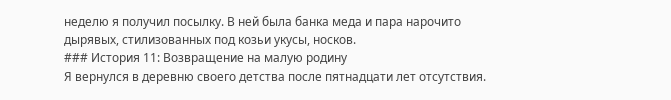неделю я получил посылку. В ней была банка меда и пара нарочито дырявых, стилизованных под козьи укусы, носков.
### История 11: Возвращение на малую родину
Я вернулся в деревню своего детства после пятнадцати лет отсутствия.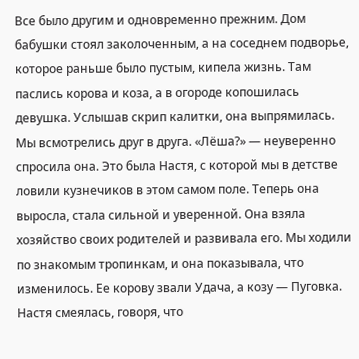Все было другим и одновременно прежним. Дом бабушки стоял заколоченным, а на соседнем подворье, которое раньше было пустым, кипела жизнь. Там паслись корова и коза, а в огороде копошилась девушка. Услышав скрип калитки, она выпрямилась. Мы всмотрелись друг в друга. «Лёша?» — неуверенно спросила она. Это была Настя, с которой мы в детстве ловили кузнечиков в этом самом поле. Теперь она выросла, стала сильной и уверенной. Она взяла хозяйство своих родителей и развивала его. Мы ходили по знакомым тропинкам, и она показывала, что изменилось. Ее корову звали Удача, а козу — Пуговка. Настя смеялась, говоря, что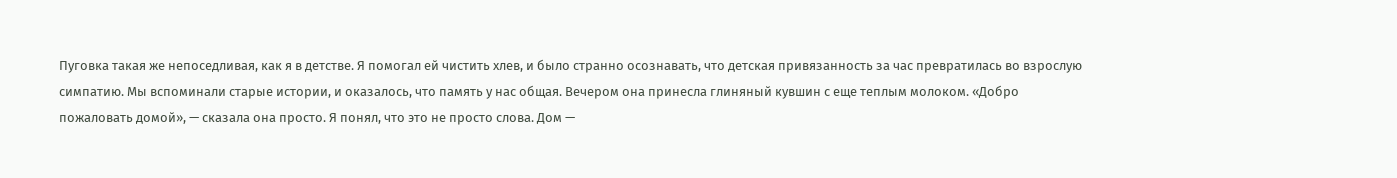Пуговка такая же непоседливая, как я в детстве. Я помогал ей чистить хлев, и было странно осознавать, что детская привязанность за час превратилась во взрослую симпатию. Мы вспоминали старые истории, и оказалось, что память у нас общая. Вечером она принесла глиняный кувшин с еще теплым молоком. «Добро пожаловать домой», — сказала она просто. Я понял, что это не просто слова. Дом —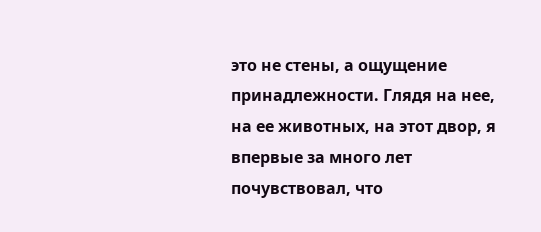это не стены, а ощущение принадлежности. Глядя на нее, на ее животных, на этот двор, я впервые за много лет почувствовал, что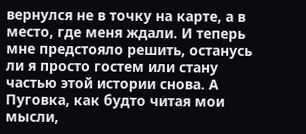вернулся не в точку на карте, а в место, где меня ждали. И теперь мне предстояло решить, останусь ли я просто гостем или стану частью этой истории снова. А Пуговка, как будто читая мои мысли,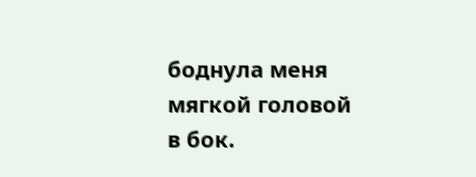боднула меня мягкой головой в бок.